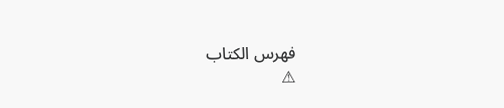فهرس الكتاب
⚠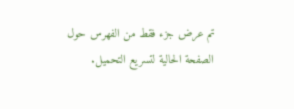تم عرض جزء فقط من الفهرس حول الصفحة الحالية لتسريع التحميل.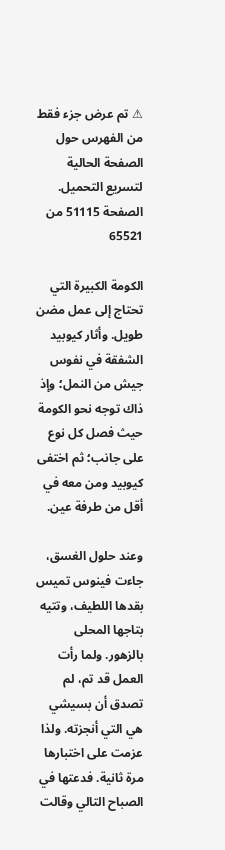⚠ تم عرض جزء فقط من الفهرس حول الصفحة الحالية لتسريع التحميل.
الصفحة 51115 من 65521

الكومة الكبيرة التي تحتاج إلى عمل مضن طويل. وأثار كيوبيد الشفقة في نفوس جيش من النمل؛ وإذ ذاك توجه نحو الكومة حيث فصل كل نوع على جانب؛ ثم اختفى كيوبيد ومن معه في أقل من طرفة عين.

وعند حلول الغسق، جاءت فينوس تميس بقدها اللطيف، وتتيه بتاجها المحلى بالزهور. ولما رأت العمل قد تم، لم تصدق أن بسيشي هي التي أنجزته. ولذا عزمت على اختبارها مرة ثانية. فدعتها في الصباح التالي وقالت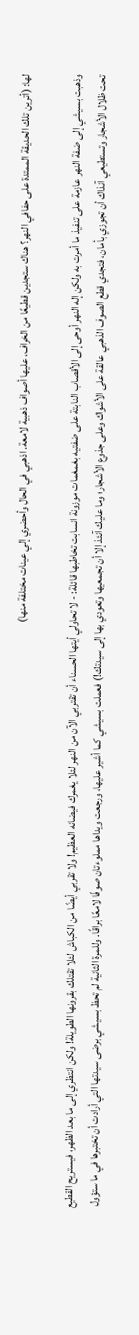لها: (أترين تلك الحديقة الممتدة على حفافي النهر؟ هناك ستجدين قطيعًا من الخراف، عليها أصواف ذهبية لامعة. اذهبي في الحال وأحضري إلي عينات مختلفة منها)

وذهبت بسيشي إلى ضفة النهر عازمة على تنفيذ ما أمرت به ولكن إله النهر أوحى إلى الأقصاب النابتة على ضفتيه بغمغمات موزونة انسابت تخاطبها قائلة: - لا تحاولي أيتها الحسناء أن تقتربي الآن من النهر لئلا يغمرك فيضانه العظيم! ولا تقربي أيضًا من الكباش لئلا تقتلك بقرونها الطويلة! ولكن انتظري إلى ما بعد الظهر، فيستريح القطيع تحت ظلال الأشجار وتستطيعي آنذاك أن تجوزي بأمان، فتجدي قطع الصوف الذهبي عالقة على الأشواك وعلى جذوع الأشجار؛ وما عليك آنئذ إلا أن تجمعيها وتعودي بها إلى سيدتك!) فعملت بسيشي كما أشير عليها، ورجعت ويداها مملوءتان صوفًا لامعًا براقًا. وللمرة الثانية لم تحظ بسيشي برضى سيدتها التي أرادت أن تختبرها في ما ستؤول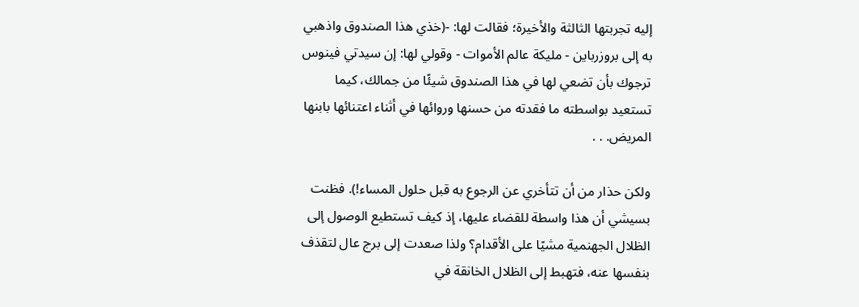إليه تجربتها الثالثة والأخيرة؛ فقالت لها: -(خذي هذا الصندوق واذهبي به إلى بروزرباين - مليكة عالم الأموات - وقولي لها: إن سيدتي فينوس ترجوك بأن تضعي لها في هذا الصندوق شيئًا من جمالك، كيما تستعيد بواسطته ما فقدته من حسنها وروائها في أثناء اعتنائها بابنها المريض. . .

ولكن حذار من أن تتأخري عن الرجوع به قبل حلول المساء!). فظنت بسيشي أن هذا واسطة للقضاء عليها، إذ كيف تستطيع الوصول إلى الظلال الجهنمية مشيًا على الأقدام؟ ولذا صعدت إلى برج عال لتقذف بنفسها عنه، فتهبط إلى الظلال الخانقة في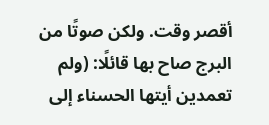أقصر وقت. ولكن صوتًا من البرج صاح بها قائلًا: (ولم تعمدين أيتها الحسناء إلى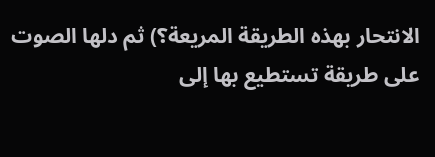الانتحار بهذه الطريقة المريعة؟) ثم دلها الصوت على طريقة تستطيع بها إلى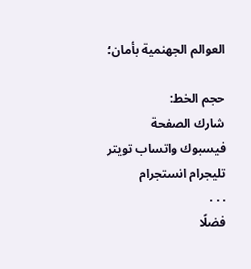العوالم الجهنمية بأمان؛

حجم الخط:
شارك الصفحة
فيسبوك واتساب تويتر تليجرام انستجرام
. . .
فضلًا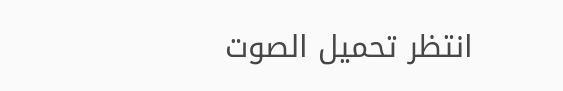انتظر تحميل الصوت